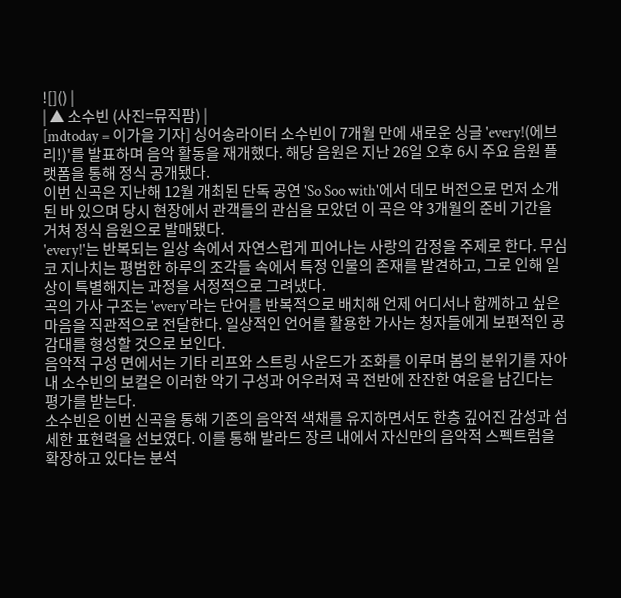![]() |
| ▲ 소수빈 (사진=뮤직팜) |
[mdtoday = 이가을 기자] 싱어송라이터 소수빈이 7개월 만에 새로운 싱글 'every!(에브리!)'를 발표하며 음악 활동을 재개했다. 해당 음원은 지난 26일 오후 6시 주요 음원 플랫폼을 통해 정식 공개됐다.
이번 신곡은 지난해 12월 개최된 단독 공연 'So Soo with'에서 데모 버전으로 먼저 소개된 바 있으며 당시 현장에서 관객들의 관심을 모았던 이 곡은 약 3개월의 준비 기간을 거쳐 정식 음원으로 발매됐다.
'every!'는 반복되는 일상 속에서 자연스럽게 피어나는 사랑의 감정을 주제로 한다. 무심코 지나치는 평범한 하루의 조각들 속에서 특정 인물의 존재를 발견하고, 그로 인해 일상이 특별해지는 과정을 서정적으로 그려냈다.
곡의 가사 구조는 'every'라는 단어를 반복적으로 배치해 언제 어디서나 함께하고 싶은 마음을 직관적으로 전달한다. 일상적인 언어를 활용한 가사는 청자들에게 보편적인 공감대를 형성할 것으로 보인다.
음악적 구성 면에서는 기타 리프와 스트링 사운드가 조화를 이루며 봄의 분위기를 자아내 소수빈의 보컬은 이러한 악기 구성과 어우러져 곡 전반에 잔잔한 여운을 남긴다는 평가를 받는다.
소수빈은 이번 신곡을 통해 기존의 음악적 색채를 유지하면서도 한층 깊어진 감성과 섬세한 표현력을 선보였다. 이를 통해 발라드 장르 내에서 자신만의 음악적 스펙트럼을 확장하고 있다는 분석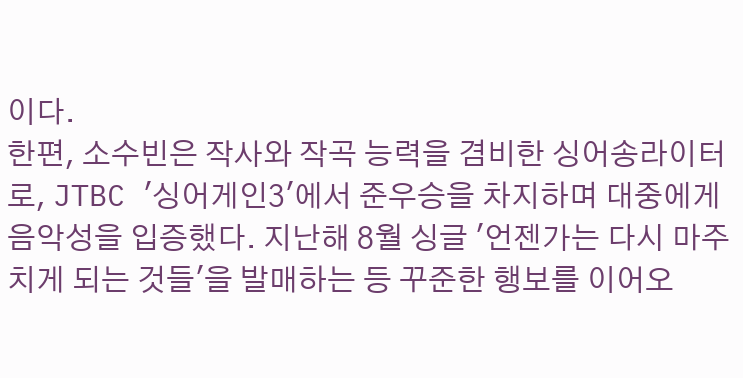이다.
한편, 소수빈은 작사와 작곡 능력을 겸비한 싱어송라이터로, JTBC '싱어게인3'에서 준우승을 차지하며 대중에게 음악성을 입증했다. 지난해 8월 싱글 '언젠가는 다시 마주치게 되는 것들'을 발매하는 등 꾸준한 행보를 이어오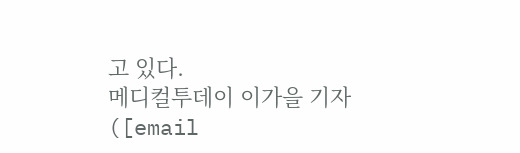고 있다.
메디컬투데이 이가을 기자([email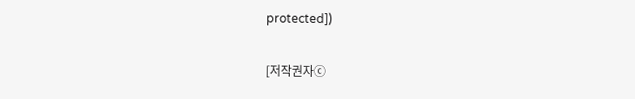protected])

[저작권자ⓒ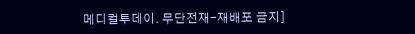메디컬투데이. 무단전재-재배포 금지]